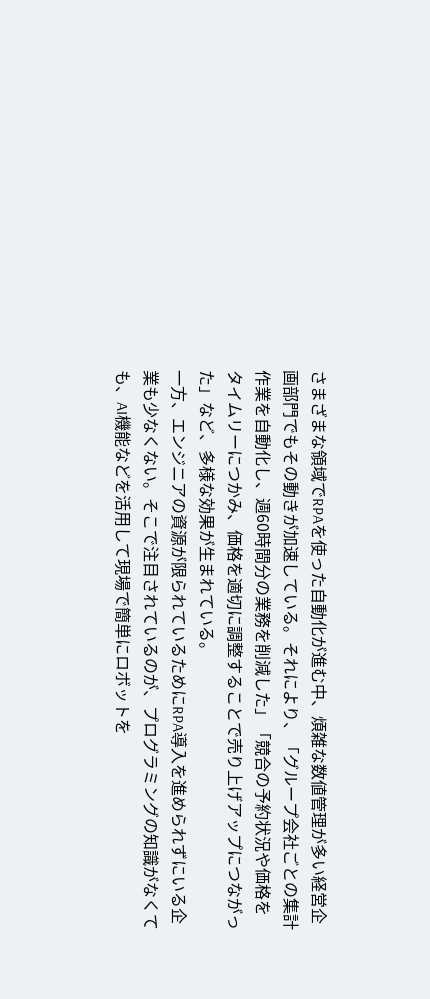さまざまな領域でRPAを使った自動化が進む中、煩雑な数値管理が多い経営企画部門でもその動きが加速している。それにより、「グループ会社ごとの集計作業を自動化し、週60時間分の業務を削減した」「競合の予約状況や価格をタイムリーにつかみ、価格を適切に調整することで売り上げアップにつながった」など、多様な効果が生まれている。
一方、エンジニアの資源が限られているためにRPA導入を進められずにいる企業も少なくない。そこで注目されているのが、プログラミングの知識がなくても、AI機能などを活用して現場で簡単にロボットを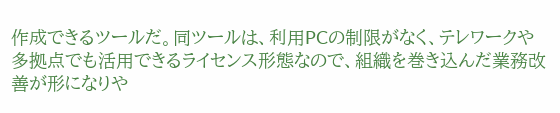作成できるツールだ。同ツールは、利用PCの制限がなく、テレワークや多拠点でも活用できるライセンス形態なので、組織を巻き込んだ業務改善が形になりや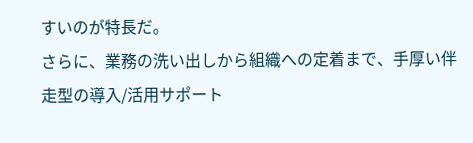すいのが特長だ。
さらに、業務の洗い出しから組織への定着まで、手厚い伴走型の導入/活用サポート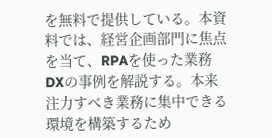を無料で提供している。本資料では、経営企画部門に焦点を当て、RPAを使った業務DXの事例を解説する。本来注力すべき業務に集中できる環境を構築するため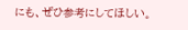にも、ぜひ参考にしてほしい。